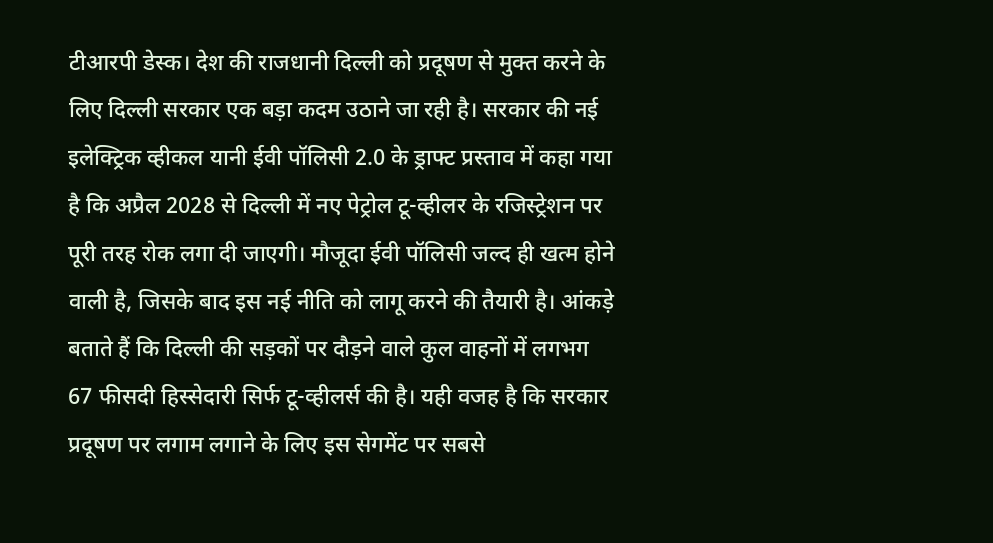टीआरपी डेस्क। देश की राजधानी दिल्ली को प्रदूषण से मुक्त करने के लिए दिल्ली सरकार एक बड़ा कदम उठाने जा रही है। सरकार की नई इलेक्ट्रिक व्हीकल यानी ईवी पॉलिसी 2.0 के ड्राफ्ट प्रस्ताव में कहा गया है कि अप्रैल 2028 से दिल्ली में नए पेट्रोल टू-व्हीलर के रजिस्ट्रेशन पर पूरी तरह रोक लगा दी जाएगी। मौजूदा ईवी पॉलिसी जल्द ही खत्म होने वाली है, जिसके बाद इस नई नीति को लागू करने की तैयारी है। आंकड़े बताते हैं कि दिल्ली की सड़कों पर दौड़ने वाले कुल वाहनों में लगभग 67 फीसदी हिस्सेदारी सिर्फ टू-व्हीलर्स की है। यही वजह है कि सरकार प्रदूषण पर लगाम लगाने के लिए इस सेगमेंट पर सबसे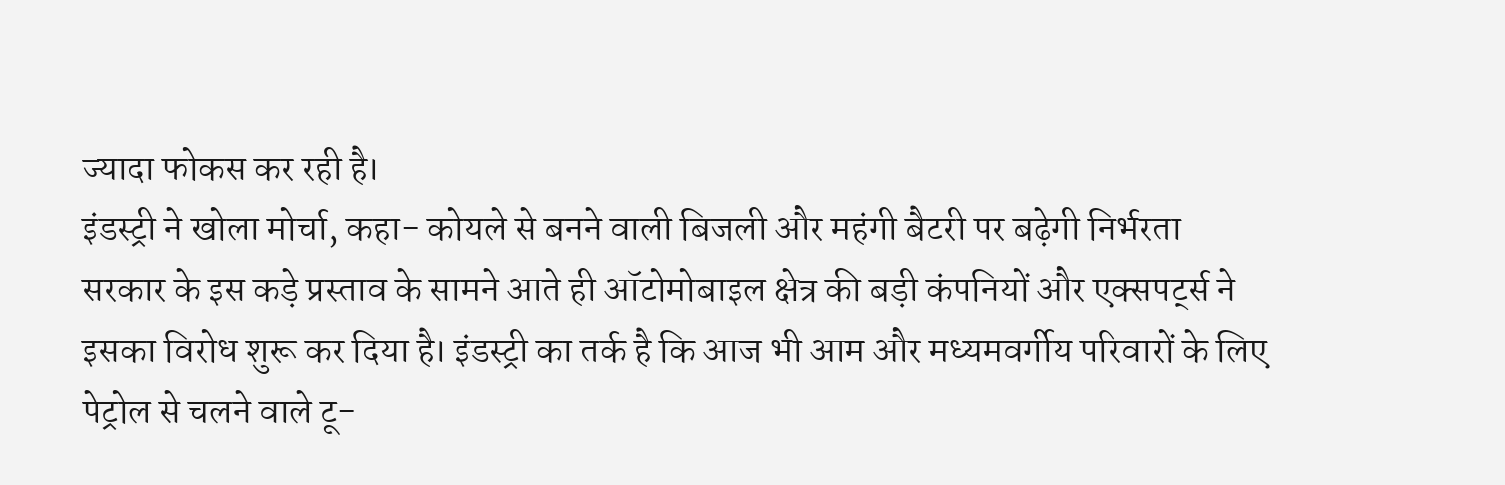ज्यादा फोकस कर रही है।
इंडस्ट्री ने खोला मोर्चा, कहा- कोयले से बनने वाली बिजली और महंगी बैटरी पर बढ़ेगी निर्भरता
सरकार के इस कड़े प्रस्ताव के सामने आते ही ऑटोमोबाइल क्षेत्र की बड़ी कंपनियों और एक्सपर्ट्स ने इसका विरोध शुरू कर दिया है। इंडस्ट्री का तर्क है कि आज भी आम और मध्यमवर्गीय परिवारों के लिए पेट्रोल से चलने वाले टू-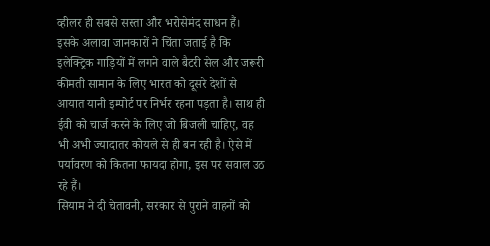व्हीलर ही सबसे सस्ता और भरोसेमंद साधन हैं। इसके अलावा जानकारों ने चिंता जताई है कि इलेक्ट्रिक गाड़ियों में लगने वाले बैटरी सेल और जरूरी कीमती सामान के लिए भारत को दूसरे देशों से आयात यानी इम्पोर्ट पर निर्भर रहना पड़ता है। साथ ही ईवी को चार्ज करने के लिए जो बिजली चाहिए, वह भी अभी ज्यादातर कोयले से ही बन रही है। ऐसे में पर्यावरण को कितना फायदा होगा, इस पर सवाल उठ रहे हैं।
सियाम ने दी चेतावनी, सरकार से पुराने वाहनों को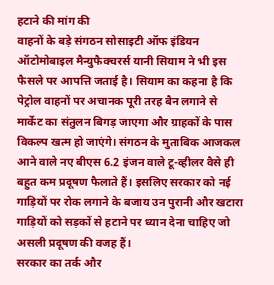हटाने की मांग की
वाहनों के बड़े संगठन सोसाइटी ऑफ इंडियन ऑटोमोबाइल मैन्युफैक्चरर्स यानी सियाम ने भी इस फैसले पर आपत्ति जताई है। सियाम का कहना है कि पेट्रोल वाहनों पर अचानक पूरी तरह बैन लगाने से मार्केट का संतुलन बिगड़ जाएगा और ग्राहकों के पास विकल्प खत्म हो जाएंगे। संगठन के मुताबिक आजकल आने वाले नए बीएस 6.2 इंजन वाले टू-व्हीलर वैसे ही बहुत कम प्रदूषण फैलाते हैं। इसलिए सरकार को नई गाड़ियों पर रोक लगाने के बजाय उन पुरानी और खटारा गाड़ियों को सड़कों से हटाने पर ध्यान देना चाहिए जो असली प्रदूषण की वजह हैं।
सरकार का तर्क और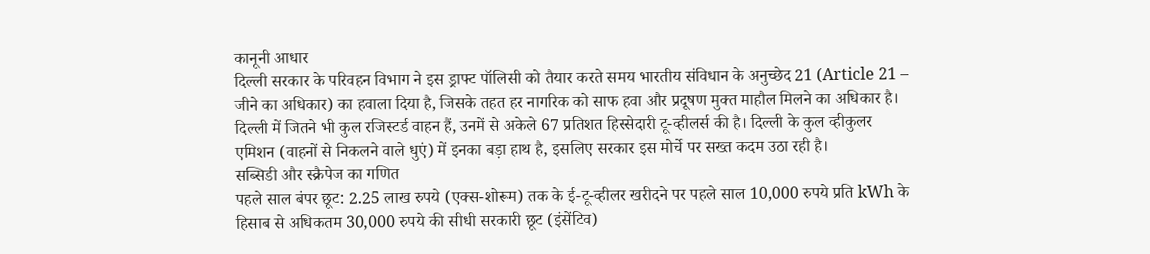कानूनी आधार
दिल्ली सरकार के परिवहन विभाग ने इस ड्राफ्ट पॉलिसी को तैयार करते समय भारतीय संविधान के अनुच्छेद 21 (Article 21 – जीने का अधिकार) का हवाला दिया है, जिसके तहत हर नागरिक को साफ हवा और प्रदूषण मुक्त माहौल मिलने का अधिकार है। दिल्ली में जितने भी कुल रजिस्टर्ड वाहन हैं, उनमें से अकेले 67 प्रतिशत हिस्सेदारी टू-व्हीलर्स की है। दिल्ली के कुल व्हीकुलर एमिशन (वाहनों से निकलने वाले धुएं) में इनका बड़ा हाथ है, इसलिए सरकार इस मोर्चे पर सख्त कदम उठा रही है।
सब्सिडी और स्क्रैपेज का गणित
पहले साल बंपर छूट: 2.25 लाख रुपये (एक्स-शोरूम) तक के ई-टू-व्हीलर खरीदने पर पहले साल 10,000 रुपये प्रति kWh के हिसाब से अधिकतम 30,000 रुपये की सीधी सरकारी छूट (इंसेंटिव)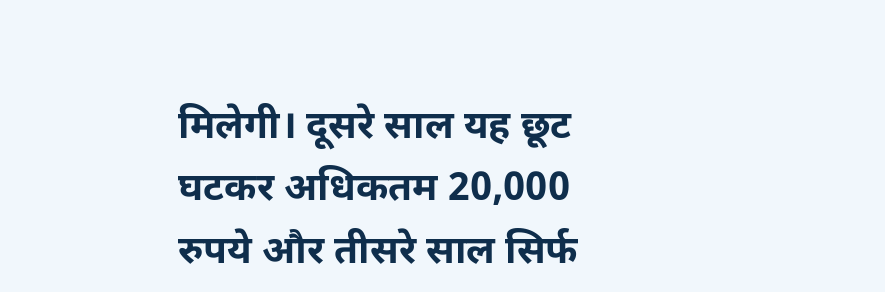मिलेगी। दूसरे साल यह छूट घटकर अधिकतम 20,000 रुपये और तीसरे साल सिर्फ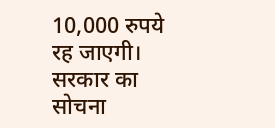10,000 रुपये रह जाएगी। सरकार का सोचना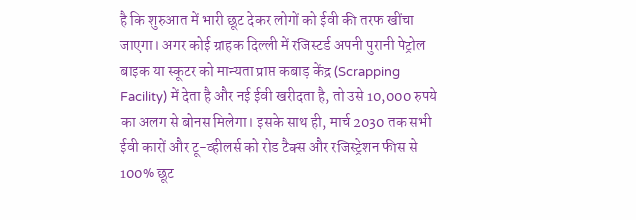है कि शुरुआत में भारी छूट देकर लोगों को ईवी की तरफ खींचा जाएगा। अगर कोई ग्राहक दिल्ली में रजिस्टर्ड अपनी पुरानी पेट्रोल बाइक या स्कूटर को मान्यता प्राप्त कबाड़ केंद्र (Scrapping Facility) में देता है और नई ईवी खरीदता है, तो उसे 10,000 रुपये का अलग से बोनस मिलेगा। इसके साथ ही, मार्च 2030 तक सभी ईवी कारों और टू-व्हीलर्स को रोड टैक्स और रजिस्ट्रेशन फीस से 100% छूट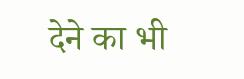देने का भी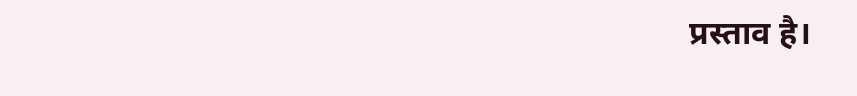प्रस्ताव है।